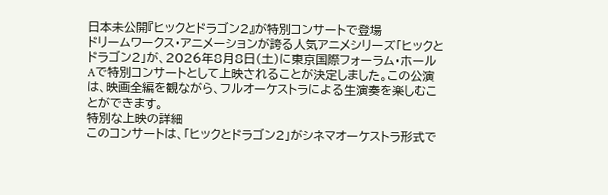日本未公開『ヒックとドラゴン2』が特別コンサートで登場
ドリームワークス・アニメーションが誇る人気アニメシリーズ「ヒックとドラゴン2」が、2026年8月8日(土)に東京国際フォーラム・ホールAで特別コンサートとして上映されることが決定しました。この公演は、映画全編を観ながら、フルオーケストラによる生演奏を楽しむことができます。
特別な上映の詳細
このコンサートは、「ヒックとドラゴン2」がシネマオーケストラ形式で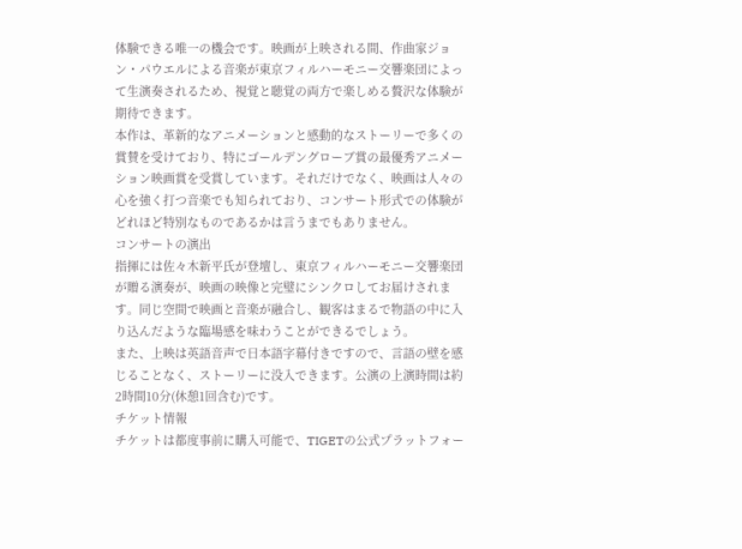体験できる唯一の機会です。映画が上映される間、作曲家ジョン・パウエルによる音楽が東京フィルハーモニー交響楽団によって生演奏されるため、視覚と聴覚の両方で楽しめる贅沢な体験が期待できます。
本作は、革新的なアニメーションと感動的なストーリーで多くの賞賛を受けており、特にゴールデングローブ賞の最優秀アニメーション映画賞を受賞しています。それだけでなく、映画は人々の心を強く打つ音楽でも知られており、コンサート形式での体験がどれほど特別なものであるかは言うまでもありません。
コンサートの演出
指揮には佐々木新平氏が登壇し、東京フィルハーモニー交響楽団が贈る演奏が、映画の映像と完璧にシンクロしてお届けされます。同じ空間で映画と音楽が融合し、観客はまるで物語の中に入り込んだような臨場感を味わうことができるでしょう。
また、上映は英語音声で日本語字幕付きですので、言語の壁を感じることなく、ストーリーに没入できます。公演の上演時間は約2時間10分(休憩1回含む)です。
チケット情報
チケットは都度事前に購入可能で、TIGETの公式プラットフォー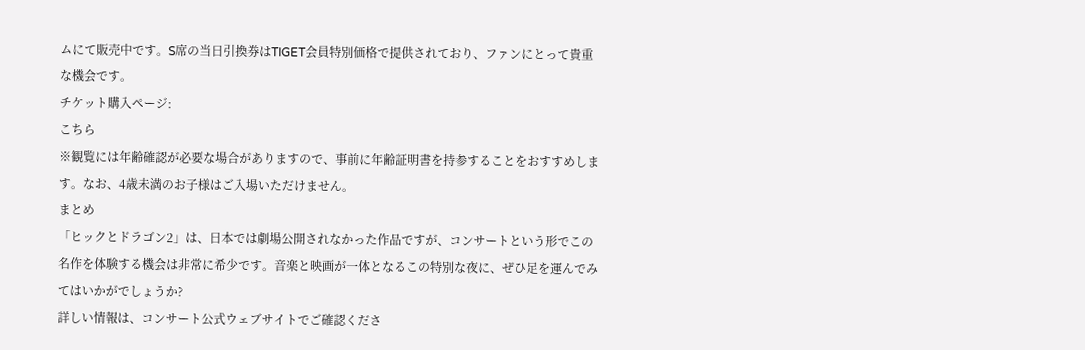ムにて販売中です。S席の当日引換券はTIGET会員特別価格で提供されており、ファンにとって貴重な機会です。
チケット購入ページ:
こちら
※観覧には年齢確認が必要な場合がありますので、事前に年齢証明書を持参することをおすすめします。なお、4歳未満のお子様はご入場いただけません。
まとめ
「ヒックとドラゴン2」は、日本では劇場公開されなかった作品ですが、コンサートという形でこの名作を体験する機会は非常に希少です。音楽と映画が一体となるこの特別な夜に、ぜひ足を運んでみてはいかがでしょうか?
詳しい情報は、コンサート公式ウェブサイトでご確認くださ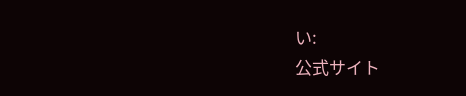い:
公式サイト